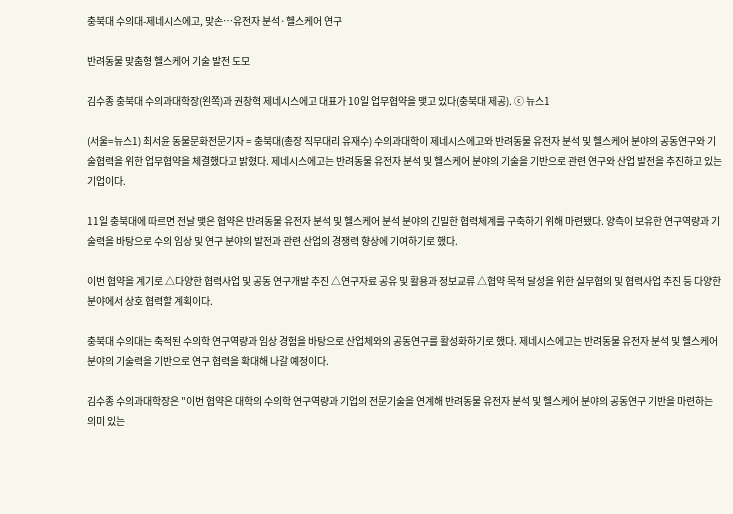충북대 수의대-제네시스에고, 맞손…유전자 분석·헬스케어 연구

반려동물 맞춤형 헬스케어 기술 발전 도모

김수종 충북대 수의과대학장(왼쪽)과 권창혁 제네시스에고 대표가 10일 업무협약을 맺고 있다(충북대 제공). ⓒ 뉴스1

(서울=뉴스1) 최서윤 동물문화전문기자 = 충북대(총장 직무대리 유재수) 수의과대학이 제네시스에고와 반려동물 유전자 분석 및 헬스케어 분야의 공동연구와 기술협력을 위한 업무협약을 체결했다고 밝혔다. 제네시스에고는 반려동물 유전자 분석 및 헬스케어 분야의 기술을 기반으로 관련 연구와 산업 발전을 추진하고 있는 기업이다.

11일 충북대에 따르면 전날 맺은 협약은 반려동물 유전자 분석 및 헬스케어 분석 분야의 긴밀한 협력체계를 구축하기 위해 마련됐다. 양측이 보유한 연구역량과 기술력을 바탕으로 수의 임상 및 연구 분야의 발전과 관련 산업의 경쟁력 향상에 기여하기로 했다.

이번 협약을 계기로 △다양한 협력사업 및 공동 연구개발 추진 △연구자료 공유 및 활용과 정보교류 △협약 목적 달성을 위한 실무협의 및 협력사업 추진 등 다양한 분야에서 상호 협력할 계획이다.

충북대 수의대는 축적된 수의학 연구역량과 임상 경험을 바탕으로 산업체와의 공동연구를 활성화하기로 했다. 제네시스에고는 반려동물 유전자 분석 및 헬스케어 분야의 기술력을 기반으로 연구 협력을 확대해 나갈 예정이다.

김수종 수의과대학장은 "이번 협약은 대학의 수의학 연구역량과 기업의 전문기술을 연계해 반려동물 유전자 분석 및 헬스케어 분야의 공동연구 기반을 마련하는 의미 있는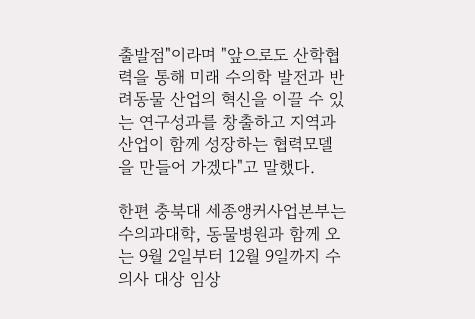출발점"이라며 "앞으로도 산학협력을 통해 미래 수의학 발전과 반려동물 산업의 혁신을 이끌 수 있는 연구성과를 창출하고 지역과 산업이 함께 성장하는 협력모델을 만들어 가겠다"고 말했다.

한편 충북대 세종앵커사업본부는 수의과대학, 동물병원과 함께 오는 9월 2일부터 12월 9일까지 수의사 대상 임상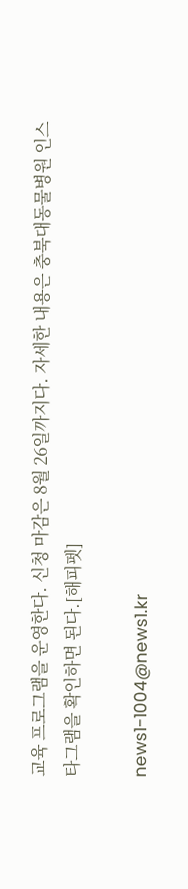교육 프로그램을 운영한다. 신청 마감은 8월 26일까지다. 자세한 내용은 충북대동물병원 인스타그램을 확인하면 된다.[해피펫]

news1-1004@news1.kr